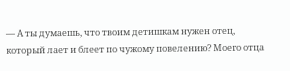— А ты думаешь, что твоим детишкам нужен отец, который лает и блеет по чужому повелению? Моего отца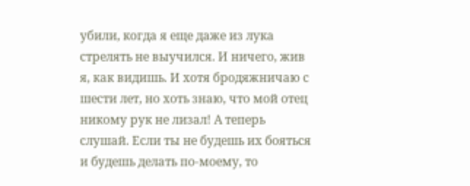убили, когда я еще даже из лука стрелять не выучился. И ничего, жив я, как видишь. И хотя бродяжничаю с шести лет, но хоть знаю, что мой отец никому рук не лизал! А теперь слушай. Если ты не будешь их бояться и будешь делать по-моему, то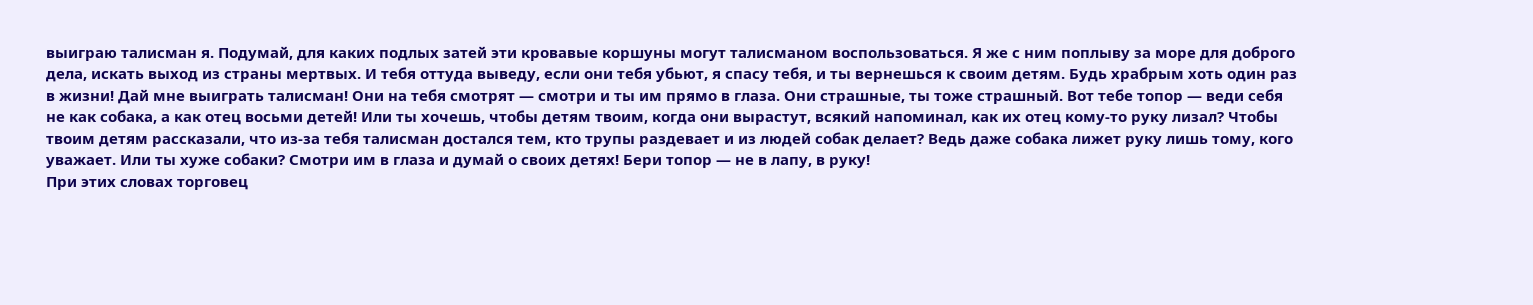выиграю талисман я. Подумай, для каких подлых затей эти кровавые коршуны могут талисманом воспользоваться. Я же с ним поплыву за море для доброго дела, искать выход из страны мертвых. И тебя оттуда выведу, если они тебя убьют, я спасу тебя, и ты вернешься к своим детям. Будь храбрым хоть один раз в жизни! Дай мне выиграть талисман! Они на тебя смотрят — смотри и ты им прямо в глаза. Они страшные, ты тоже страшный. Вот тебе топор — веди себя не как собака, а как отец восьми детей! Или ты хочешь, чтобы детям твоим, когда они вырастут, всякий напоминал, как их отец кому-то руку лизал? Чтобы твоим детям рассказали, что из-за тебя талисман достался тем, кто трупы раздевает и из людей собак делает? Ведь даже собака лижет руку лишь тому, кого уважает. Или ты хуже собаки? Смотри им в глаза и думай о своих детях! Бери топор — не в лапу, в руку!
При этих словах торговец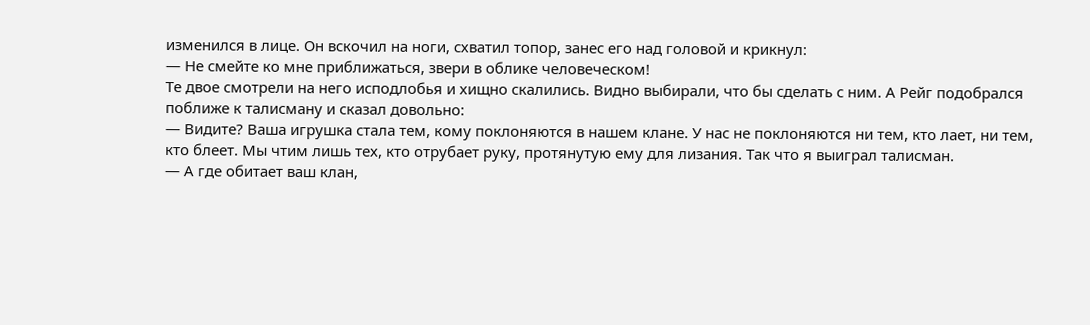изменился в лице. Он вскочил на ноги, схватил топор, занес его над головой и крикнул:
— Не смейте ко мне приближаться, звери в облике человеческом!
Те двое смотрели на него исподлобья и хищно скалились. Видно выбирали, что бы сделать с ним. А Рейг подобрался поближе к талисману и сказал довольно:
— Видите? Ваша игрушка стала тем, кому поклоняются в нашем клане. У нас не поклоняются ни тем, кто лает, ни тем, кто блеет. Мы чтим лишь тех, кто отрубает руку, протянутую ему для лизания. Так что я выиграл талисман.
— А где обитает ваш клан,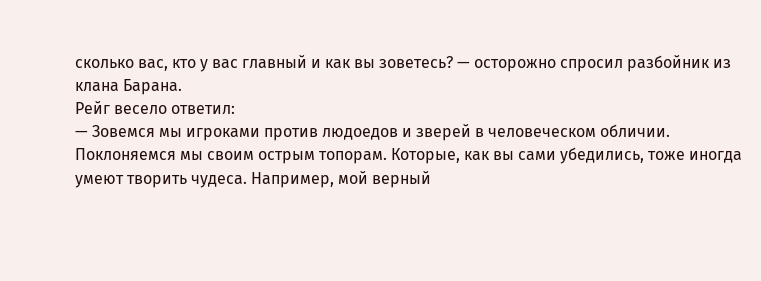сколько вас, кто у вас главный и как вы зоветесь? — осторожно спросил разбойник из клана Барана.
Рейг весело ответил:
— Зовемся мы игроками против людоедов и зверей в человеческом обличии. Поклоняемся мы своим острым топорам. Которые, как вы сами убедились, тоже иногда умеют творить чудеса. Например, мой верный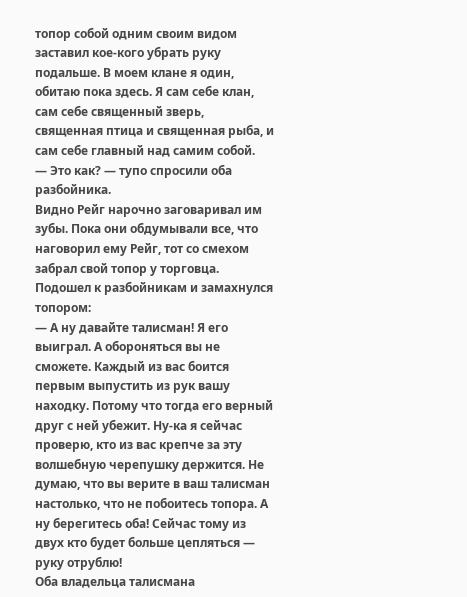топор собой одним своим видом заставил кое-кого убрать руку подальше. В моем клане я один, обитаю пока здесь. Я сам себе клан, сам себе священный зверь, священная птица и священная рыба, и сам себе главный над самим собой.
— Это как? — тупо спросили оба разбойника.
Видно Рейг нарочно заговаривал им зубы. Пока они обдумывали все, что наговорил ему Рейг, тот со смехом забрал свой топор у торговца. Подошел к разбойникам и замахнулся топором:
— А ну давайте талисман! Я его выиграл. А обороняться вы не сможете. Каждый из вас боится первым выпустить из рук вашу находку. Потому что тогда его верный друг с ней убежит. Ну-ка я сейчас проверю, кто из вас крепче за эту волшебную черепушку держится. Не думаю, что вы верите в ваш талисман настолько, что не побоитесь топора. А ну берегитесь оба! Сейчас тому из двух кто будет больше цепляться — руку отрублю!
Оба владельца талисмана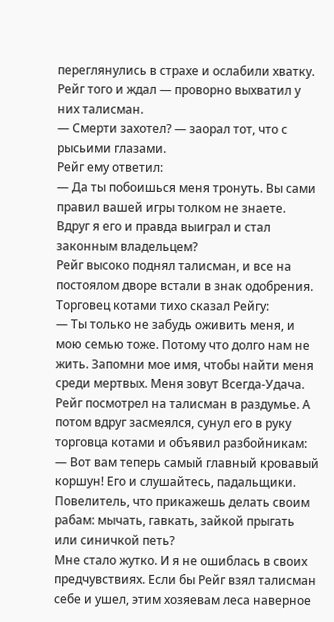переглянулись в страхе и ослабили хватку. Рейг того и ждал — проворно выхватил у них талисман.
— Смерти захотел? — заорал тот, что с рысьими глазами.
Рейг ему ответил:
— Да ты побоишься меня тронуть. Вы сами правил вашей игры толком не знаете. Вдруг я его и правда выиграл и стал законным владельцем?
Рейг высоко поднял талисман, и все на постоялом дворе встали в знак одобрения. Торговец котами тихо сказал Рейгу:
— Ты только не забудь оживить меня, и мою семью тоже. Потому что долго нам не жить. Запомни мое имя, чтобы найти меня среди мертвых. Меня зовут Всегда-Удача.
Рейг посмотрел на талисман в раздумье. А потом вдруг засмеялся, сунул его в руку торговца котами и объявил разбойникам:
— Вот вам теперь самый главный кровавый коршун! Его и слушайтесь, падальщики. Повелитель, что прикажешь делать своим рабам: мычать, гавкать, зайкой прыгать или синичкой петь?
Мне стало жутко. И я не ошиблась в своих предчувствиях. Если бы Рейг взял талисман себе и ушел, этим хозяевам леса наверное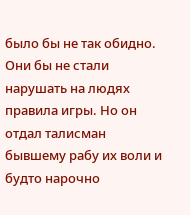было бы не так обидно. Они бы не стали нарушать на людях правила игры. Но он отдал талисман бывшему рабу их воли и будто нарочно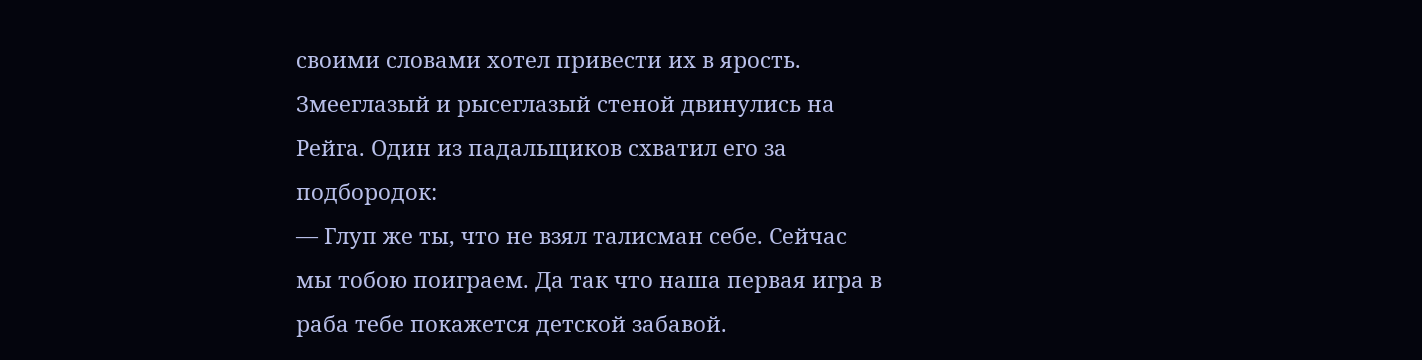своими словами хотел привести их в ярость. Змееглазый и рысеглазый стеной двинулись на Рейга. Один из падальщиков схватил его за подбородок:
— Глуп же ты, что не взял талисман себе. Сейчас мы тобою поиграем. Да так что наша первая игра в раба тебе покажется детской забавой.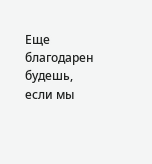Еще благодарен будешь, если мы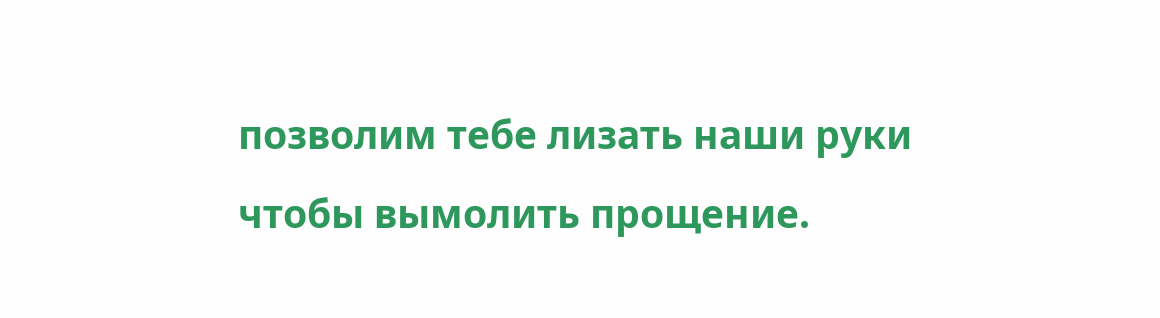позволим тебе лизать наши руки чтобы вымолить прощение.